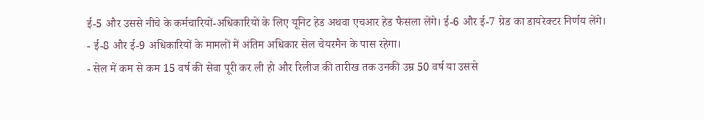ई-5 और उससे नीचे के कर्मचारियों-अधिकारियों के लिए यूनिट हेड अथवा एचआर हेड फैसला लेंगे। ई-6 और ई-7 ग्रेड का डायरेक्टर निर्णय लेंगे।
- ई-8 और ई-9 अधिकारियों के मामलों में अंतिम अधिकार सेल चेयरमैन के पास रहेगा।
- सेल में कम से कम 15 वर्ष की सेवा पूरी कर ली हो और रिलीज की तारीख तक उनकी उम्र 50 वर्ष या उससे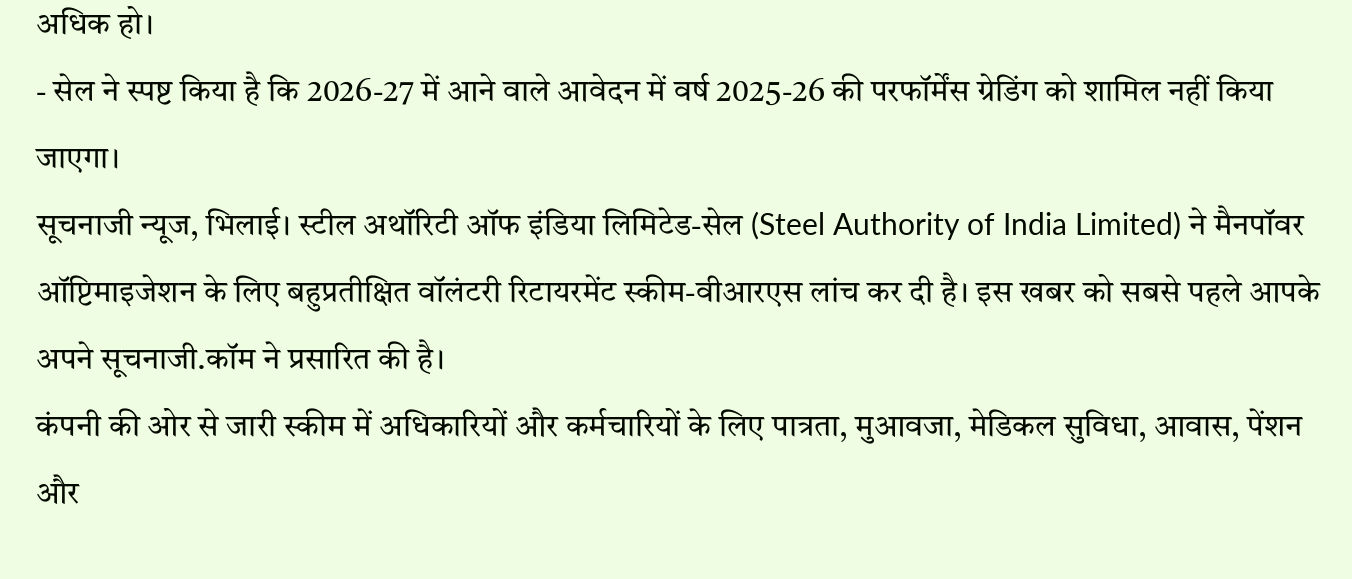अधिक हो।
- सेल ने स्पष्ट किया है कि 2026-27 में आने वाले आवेदन में वर्ष 2025-26 की परफॉर्मेंस ग्रेडिंग को शामिल नहीं किया जाएगा।
सूचनाजी न्यूज, भिलाई। स्टील अथॉरिटी ऑफ इंडिया लिमिटेड-सेल (Steel Authority of India Limited) ने मैनपॉवर ऑप्टिमाइजेशन के लिए बहुप्रतीक्षित वॉलंटरी रिटायरमेंट स्कीम-वीआरएस लांच कर दी है। इस खबर को सबसे पहले आपके अपने सूचनाजी.कॉम ने प्रसारित की है।
कंपनी की ओर से जारी स्कीम में अधिकारियों और कर्मचारियों के लिए पात्रता, मुआवजा, मेडिकल सुविधा, आवास, पेंशन और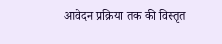आवेदन प्रक्रिया तक की विस्तृत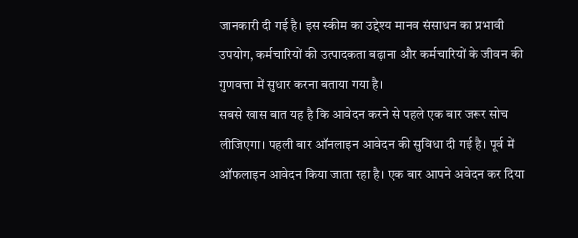जानकारी दी गई है। इस स्कीम का उद्देश्य मानव संसाधन का प्रभावी उपयोग, कर्मचारियों की उत्पादकता बढ़ाना और कर्मचारियों के जीवन की गुणवत्ता में सुधार करना बताया गया है।
सबसे खास बात यह है कि आवेदन करने से पहले एक बार जरूर सोच लीजिएगा। पहली बार ऑनलाइन आवेदन की सुविधा दी गई है। पूर्व में ऑफलाइन आवेदन किया जाता रहा है। एक बार आपने अवेदन कर दिया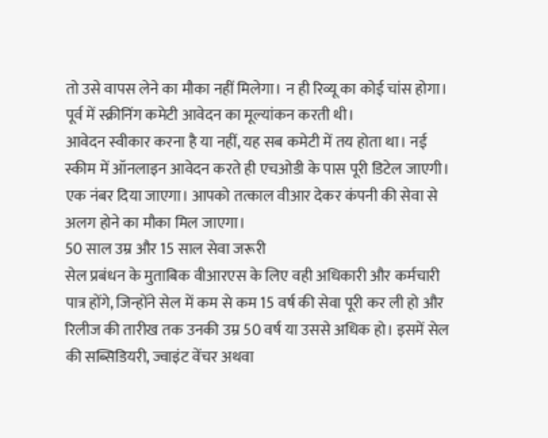तो उसे वापस लेने का मौका नहीं मिलेगा। न ही रिव्यू का कोई चांस होगा। पूर्व में स्क्रीनिंग कमेटी आवेदन का मूल्यांकन करती थी।
आवेदन स्वीकार करना है या नहीं, यह सब कमेटी में तय होता था। नई स्कीम में ऑनलाइन आवेदन करते ही एचओडी के पास पूरी डिटेल जाएगी। एक नंबर दिया जाएगा। आपको तत्काल वीआर देकर कंपनी की सेवा से अलग होने का मौका मिल जाएगा।
50 साल उम्र और 15 साल सेवा जरूरी
सेल प्रबंधन के मुताबिक वीआरएस के लिए वही अधिकारी और कर्मचारी पात्र होंगे, जिन्होंने सेल में कम से कम 15 वर्ष की सेवा पूरी कर ली हो और रिलीज की तारीख तक उनकी उम्र 50 वर्ष या उससे अधिक हो। इसमें सेल की सब्सिडियरी, ज्वाइंट वेंचर अथवा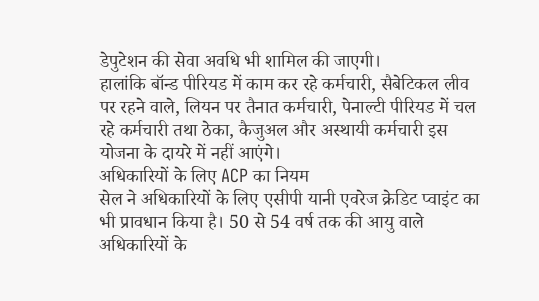डेपुटेशन की सेवा अवधि भी शामिल की जाएगी।
हालांकि बॉन्ड पीरियड में काम कर रहे कर्मचारी, सैबेटिकल लीव पर रहने वाले, लियन पर तैनात कर्मचारी, पेनाल्टी पीरियड में चल रहे कर्मचारी तथा ठेका, कैजुअल और अस्थायी कर्मचारी इस योजना के दायरे में नहीं आएंगे।
अधिकारियों के लिए ACP का नियम
सेल ने अधिकारियों के लिए एसीपी यानी एवरेज क्रेडिट प्वाइंट का भी प्रावधान किया है। 50 से 54 वर्ष तक की आयु वाले अधिकारियों के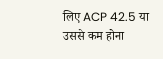लिए ACP 42.5 या उससे कम होना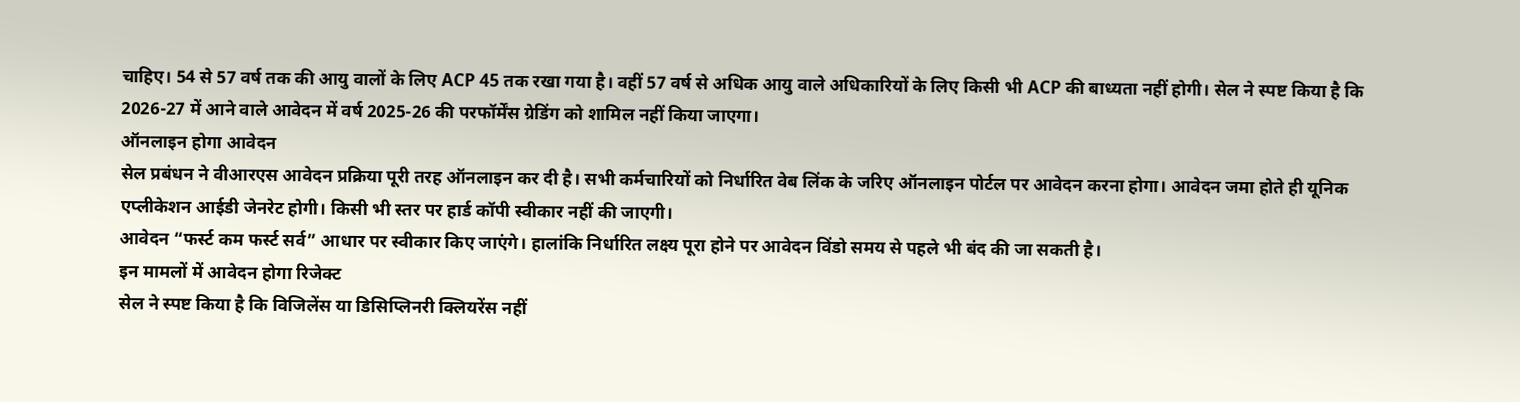चाहिए। 54 से 57 वर्ष तक की आयु वालों के लिए ACP 45 तक रखा गया है। वहीं 57 वर्ष से अधिक आयु वाले अधिकारियों के लिए किसी भी ACP की बाध्यता नहीं होगी। सेल ने स्पष्ट किया है कि 2026-27 में आने वाले आवेदन में वर्ष 2025-26 की परफॉर्मेंस ग्रेडिंग को शामिल नहीं किया जाएगा।
ऑनलाइन होगा आवेदन
सेल प्रबंधन ने वीआरएस आवेदन प्रक्रिया पूरी तरह ऑनलाइन कर दी है। सभी कर्मचारियों को निर्धारित वेब लिंक के जरिए ऑनलाइन पोर्टल पर आवेदन करना होगा। आवेदन जमा होते ही यूनिक एप्लीकेशन आईडी जेनरेट होगी। किसी भी स्तर पर हार्ड कॉपी स्वीकार नहीं की जाएगी।
आवेदन “फर्स्ट कम फर्स्ट सर्व” आधार पर स्वीकार किए जाएंगे। हालांकि निर्धारित लक्ष्य पूरा होने पर आवेदन विंडो समय से पहले भी बंद की जा सकती है।
इन मामलों में आवेदन होगा रिजेक्ट
सेल ने स्पष्ट किया है कि विजिलेंस या डिसिप्लिनरी क्लियरेंस नहीं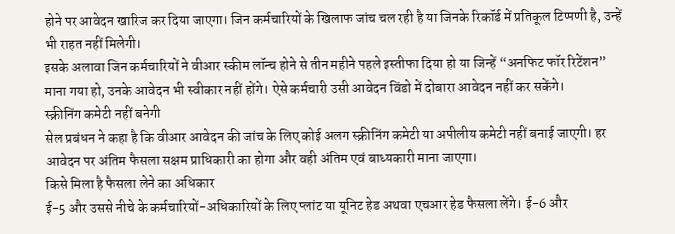होने पर आवेदन खारिज कर दिया जाएगा। जिन कर्मचारियों के खिलाफ जांच चल रही है या जिनके रिकॉर्ड में प्रतिकूल टिप्पणी है, उन्हें भी राहत नहीं मिलेगी।
इसके अलावा जिन कर्मचारियों ने वीआर स्कीम लॉन्च होने से तीन महीने पहले इस्तीफा दिया हो या जिन्हें “अनफिट फॉर रिटेंशन” माना गया हो, उनके आवेदन भी स्वीकार नहीं होंगे। ऐसे कर्मचारी उसी आवेदन विंडो में दोबारा आवेदन नहीं कर सकेंगे।
स्क्रीनिंग कमेटी नहीं बनेगी
सेल प्रबंधन ने कहा है कि वीआर आवेदन की जांच के लिए कोई अलग स्क्रीनिंग कमेटी या अपीलीय कमेटी नहीं बनाई जाएगी। हर आवेदन पर अंतिम फैसला सक्षम प्राधिकारी का होगा और वही अंतिम एवं बाध्यकारी माना जाएगा।
किसे मिला है फैसला लेने का अधिकार
ई-5 और उससे नीचे के कर्मचारियों-अधिकारियों के लिए प्लांट या यूनिट हेड अथवा एचआर हेड फैसला लेंगे। ई-6 और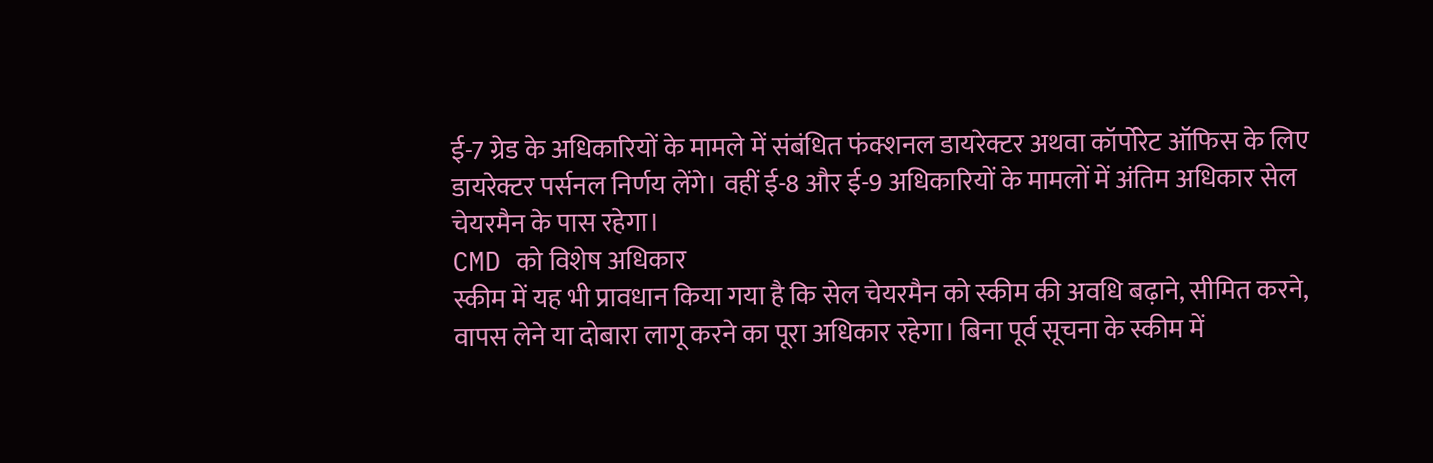ई-7 ग्रेड के अधिकारियों के मामले में संबंधित फंक्शनल डायरेक्टर अथवा कॉर्पोरेट ऑफिस के लिए डायरेक्टर पर्सनल निर्णय लेंगे। वहीं ई-8 और ई-9 अधिकारियों के मामलों में अंतिम अधिकार सेल चेयरमैन के पास रहेगा।
CMD को विशेष अधिकार
स्कीम में यह भी प्रावधान किया गया है कि सेल चेयरमैन को स्कीम की अवधि बढ़ाने, सीमित करने, वापस लेने या दोबारा लागू करने का पूरा अधिकार रहेगा। बिना पूर्व सूचना के स्कीम में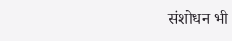संशोधन भी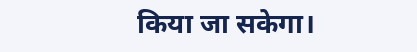किया जा सकेगा।